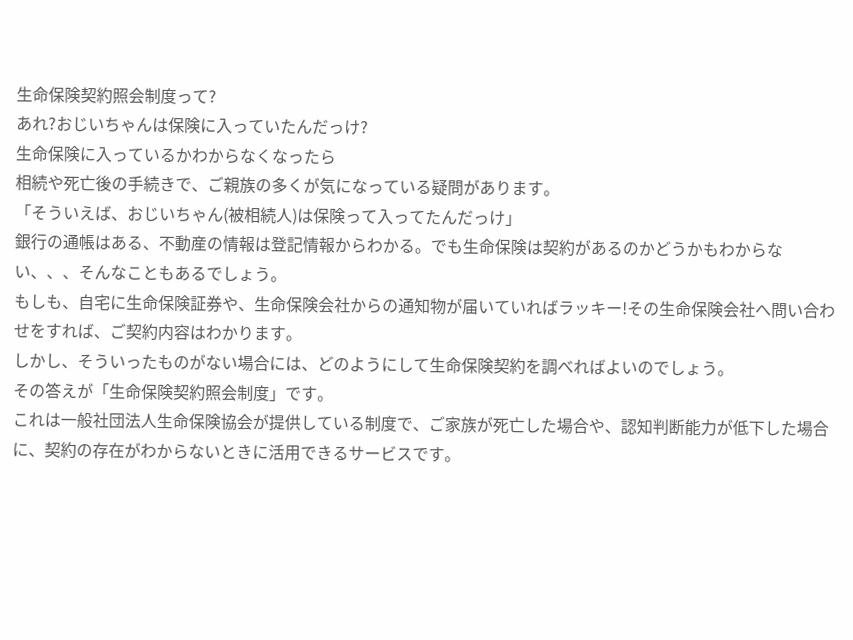生命保険契約照会制度って?
あれ?おじいちゃんは保険に入っていたんだっけ?
生命保険に入っているかわからなくなったら
相続や死亡後の手続きで、ご親族の多くが気になっている疑問があります。
「そういえば、おじいちゃん(被相続人)は保険って入ってたんだっけ」
銀行の通帳はある、不動産の情報は登記情報からわかる。でも生命保険は契約があるのかどうかもわからない、、、そんなこともあるでしょう。
もしも、自宅に生命保険証券や、生命保険会社からの通知物が届いていればラッキー!その生命保険会社へ問い合わせをすれば、ご契約内容はわかります。
しかし、そういったものがない場合には、どのようにして生命保険契約を調べればよいのでしょう。
その答えが「生命保険契約照会制度」です。
これは一般社団法人生命保険協会が提供している制度で、ご家族が死亡した場合や、認知判断能力が低下した場合に、契約の存在がわからないときに活用できるサービスです。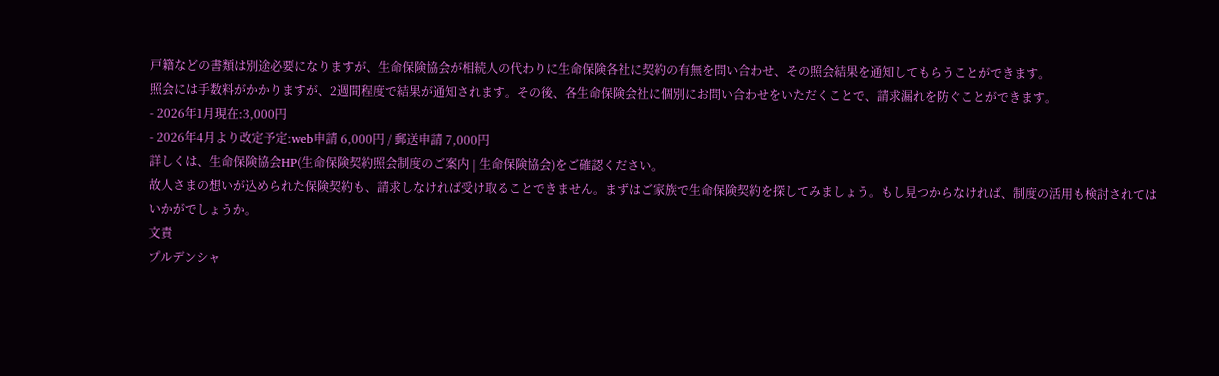戸籍などの書類は別途必要になりますが、生命保険協会が相続人の代わりに生命保険各社に契約の有無を問い合わせ、その照会結果を通知してもらうことができます。
照会には手数料がかかりますが、2週間程度で結果が通知されます。その後、各生命保険会社に個別にお問い合わせをいただくことで、請求漏れを防ぐことができます。
- 2026年1月現在:3,000円
- 2026年4月より改定予定:web申請 6,000円 / 郵送申請 7,000円
詳しくは、生命保険協会HP(生命保険契約照会制度のご案内 | 生命保険協会)をご確認ください。
故人さまの想いが込められた保険契約も、請求しなければ受け取ることできません。まずはご家族で生命保険契約を探してみましょう。もし見つからなければ、制度の活用も検討されてはいかがでしょうか。
文責
プルデンシャ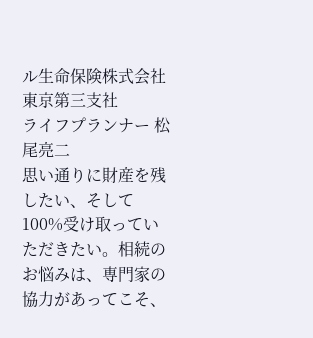ル生命保険株式会社
東京第三支社
ライフプランナー 松尾亮二
思い通りに財産を残したい、そして100%受け取っていただきたい。相続のお悩みは、専門家の協力があってこそ、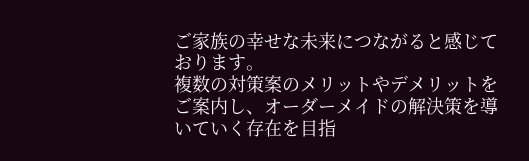ご家族の幸せな未来につながると感じております。
複数の対策案のメリットやデメリットをご案内し、オーダーメイドの解決策を導いていく存在を目指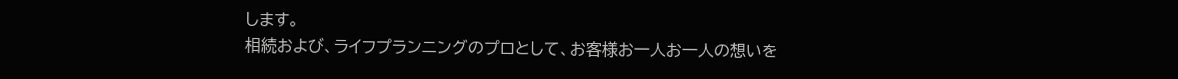します。
相続および、ライフプランニングのプロとして、お客様お一人お一人の想いを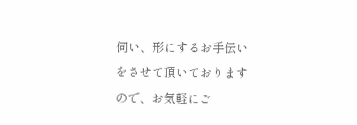伺い、形にするお手伝いをさせて頂いておりますので、お気軽にご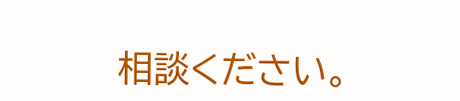相談ください。